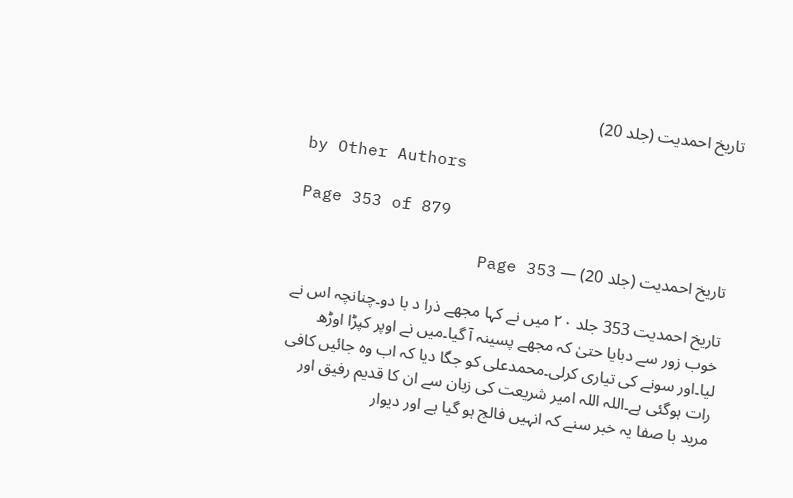تاریخ احمدیت (جلد 20)

by Other Authors

Page 353 of 879

تاریخ احمدیت (جلد 20) — Page 353

تاریخ احمدیت 353 جلد ۲۰ میں نے کہا مجھے ذرا د با دو۔چنانچہ اس نے خوب زور سے دبایا حتیٰ کہ مجھے پسینہ آ گیا۔میں نے اوپر کپڑا اوڑھ لیا۔اور سونے کی تیاری کرلی۔محمدعلی کو جگا دیا کہ اب وہ جائیں کافی رات ہوگئی ہے۔اللہ اللہ امیر شریعت کی زبان سے ان کا قدیم رفیق اور مرید با صفا یہ خبر سنے کہ انہیں فالج ہو گیا ہے اور دیوار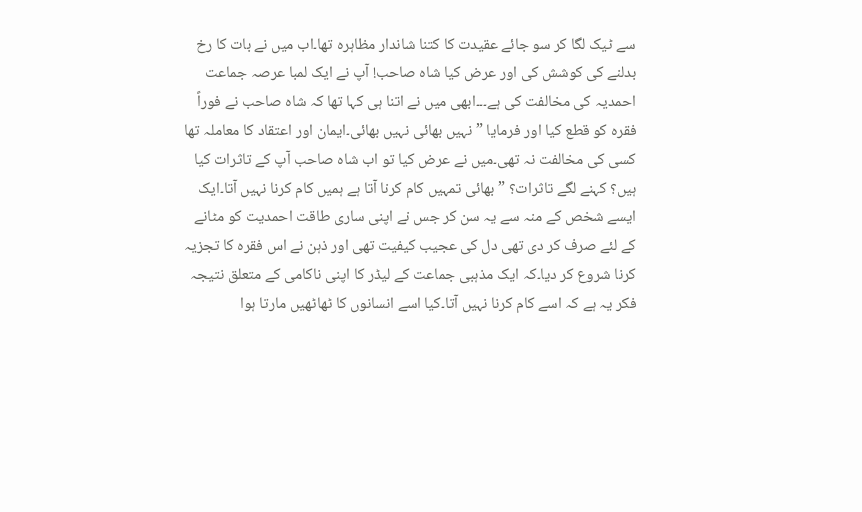سے ٹیک لگا کر سو جائے عقیدت کا کتنا شاندار مظاہرہ تھا۔اب میں نے بات کا رخ بدلنے کی کوشش کی اور عرض کیا شاہ صاحب! آپ نے ایک لمبا عرصہ جماعت احمدیہ کی مخالفت کی ہے۔۔۔ابھی میں نے اتنا ہی کہا تھا کہ شاہ صاحب نے فوراً فقرہ کو قطع کیا اور فرمایا ”نہیں بھائی نہیں بھائی۔ایمان اور اعتقاد کا معاملہ تھا کسی کی مخالفت نہ تھی۔میں نے عرض کیا تو اب شاہ صاحب آپ کے تاثرات کیا ہیں؟ کہنے لگے تاثرات؟ ” بھائی تمہیں کام کرنا آتا ہے ہمیں کام کرنا نہیں آتا۔ایک ایسے شخص کے منہ سے یہ سن کر جس نے اپنی ساری طاقت احمدیت کو مٹانے کے لئے صرف کر دی تھی دل کی عجیب کیفیت تھی اور ذہن نے اس فقرہ کا تجزیہ کرنا شروع کر دیا۔کہ ایک مذہبی جماعت کے لیڈر کا اپنی ناکامی کے متعلق نتیجہ فکر یہ ہے کہ اسے کام کرنا نہیں آتا۔کیا اسے انسانوں کا ٹھاٹھیں مارتا ہوا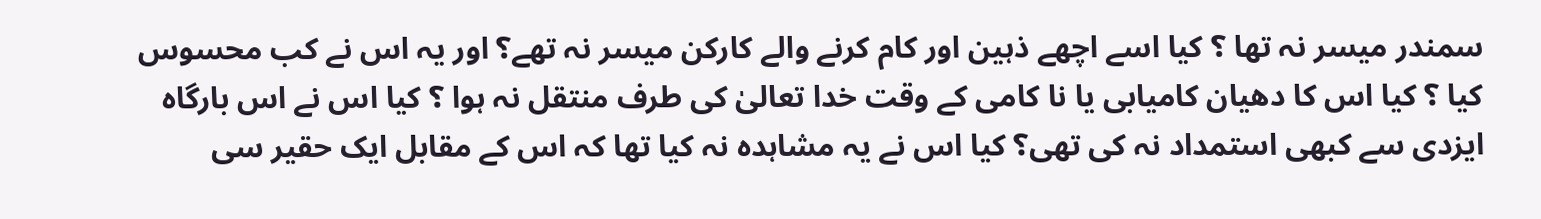سمندر میسر نہ تھا ؟ کیا اسے اچھے ذہین اور کام کرنے والے کارکن میسر نہ تھے؟ اور یہ اس نے کب محسوس کیا ؟ کیا اس کا دھیان کامیابی یا نا کامی کے وقت خدا تعالیٰ کی طرف منتقل نہ ہوا ؟ کیا اس نے اس بارگاہ ایزدی سے کبھی استمداد نہ کی تھی؟ کیا اس نے یہ مشاہدہ نہ کیا تھا کہ اس کے مقابل ایک حقیر سی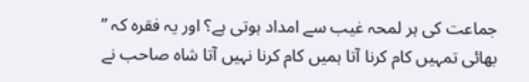جماعت کی ہر لمحہ غیب سے امداد ہوتی ہے؟ اور یہ فقرہ کہ ” بھائی تمہیں کام کرنا آتا ہمیں کام کرنا نہیں آتا شاہ صاحب نے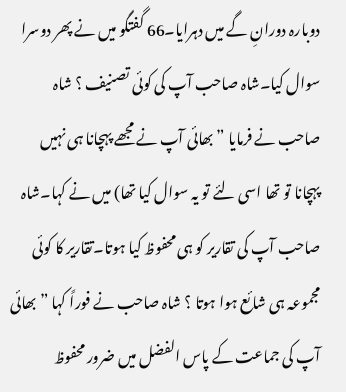دوبارہ دورانِ گے میں دہرایا۔66 گفتگو میں نے پھر دوسرا سوال کیا۔شاہ صاحب آپ کی کوئی تصنیف ؟ شاہ صاحب نے فرمایا ” بھائی آپ نے مجھے پہچانا ہی نہیں پہچانا تو تھا اسی لئے تو یہ سوال کیا تھا) میں نے کہا۔شاہ صاحب آپ کی تقاریر کو ہی محفوظ کیا ہوتا۔تقاریر کا کوئی مجموعہ ہی شائع ہوا ہوتا ؟ شاہ صاحب نے فوراً کہا ” بھائی آپ کی جماعت کے پاس الفضل میں ضرور محفوظ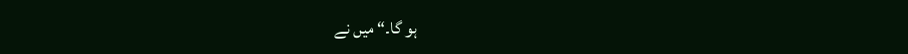ہو گا۔“ میں نے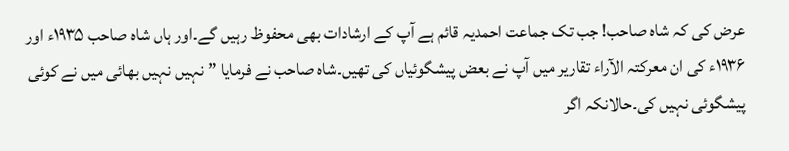عرض کی کہ شاہ صاحب! جب تک جماعت احمدیہ قائم ہے آپ کے ارشادات بھی محفوظ رہیں گے۔اور ہاں شاہ صاحب ۱۹۳۵ء اور ۱۹۳۶ء کی ان معرکتہ الآراء تقاریر میں آپ نے بعض پیشگوئیاں کی تھیں۔شاہ صاحب نے فرمایا ”نہیں نہیں بھائی میں نے کوئی پیشگوئی نہیں کی۔حالانکہ اگر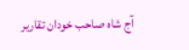آج شاہ صاحب خودان تقاریر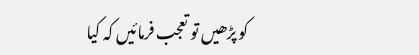کو پڑھیں تو تعجب فرمائیں کہ کیا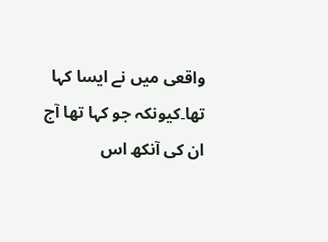واقعی میں نے ایسا کہا تھا۔کیونکہ جو کہا تھا آج ان کی آنکھ اس